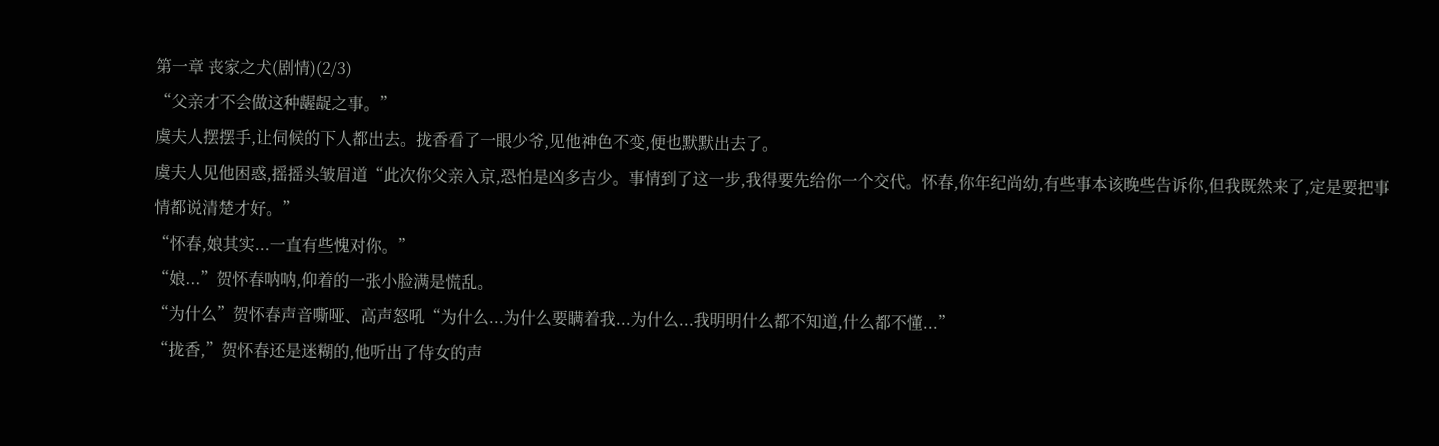第一章 丧家之犬(剧情)(2/3)
“父亲才不会做这种龌龊之事。”
虞夫人摆摆手,让伺候的下人都出去。拢香看了一眼少爷,见他神色不变,便也默默出去了。
虞夫人见他困惑,摇摇头皱眉道“此次你父亲入京,恐怕是凶多吉少。事情到了这一步,我得要先给你一个交代。怀春,你年纪尚幼,有些事本该晚些告诉你,但我既然来了,定是要把事情都说清楚才好。”
“怀春,娘其实...一直有些愧对你。”
“娘...”贺怀春呐呐,仰着的一张小脸满是慌乱。
“为什么”贺怀春声音嘶哑、高声怒吼“为什么...为什么要瞒着我...为什么...我明明什么都不知道,什么都不懂...”
“拢香,”贺怀春还是迷糊的,他听出了侍女的声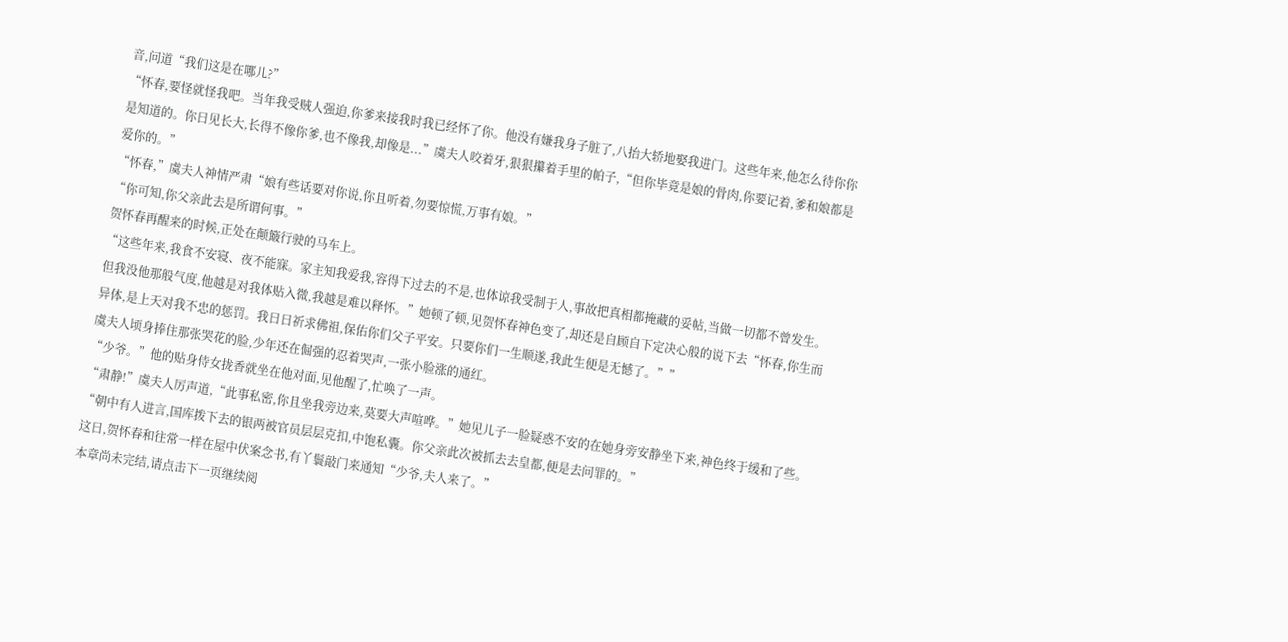音,问道“我们这是在哪儿?”
“怀春,要怪就怪我吧。当年我受贼人强迫,你爹来接我时我已经怀了你。他没有嫌我身子脏了,八抬大轿地娶我进门。这些年来,他怎么待你你是知道的。你日见长大,长得不像你爹,也不像我,却像是...”虞夫人咬着牙,狠狠攥着手里的帕子,“但你毕竟是娘的骨肉,你要记着,爹和娘都是爱你的。”
“怀春,”虞夫人神情严肃“娘有些话要对你说,你且听着,勿要惊慌,万事有娘。”
“你可知,你父亲此去是所谓何事。”
贺怀春再醒来的时候,正处在颠簸行驶的马车上。
“这些年来,我食不安寝、夜不能寐。家主知我爱我,容得下过去的不是,也体谅我受制于人,事故把真相都掩藏的妥帖,当做一切都不曾发生。但我没他那般气度,他越是对我体贴入微,我越是难以释怀。”她顿了顿,见贺怀春神色变了,却还是自顾自下定决心般的说下去“怀春,你生而异体,是上天对我不忠的惩罚。我日日祈求佛祖,保佑你们父子平安。只要你们一生顺遂,我此生便是无憾了。””
虞夫人顷身捧住那张哭花的脸,少年还在倔强的忍着哭声,一张小脸涨的通红。
“少爷。”他的贴身侍女拢香就坐在他对面,见他醒了,忙唤了一声。
“肃静!”虞夫人厉声道,“此事私密,你且坐我旁边来,莫要大声喧哗。”她见儿子一脸疑惑不安的在她身旁安静坐下来,神色终于缓和了些。“朝中有人进言,国库拨下去的银两被官员层层克扣,中饱私囊。你父亲此次被抓去去皇都,便是去问罪的。”
这日,贺怀春和往常一样在屋中伏案念书,有丫鬟敲门来通知“少爷,夫人来了。”
本章尚未完结,请点击下一页继续阅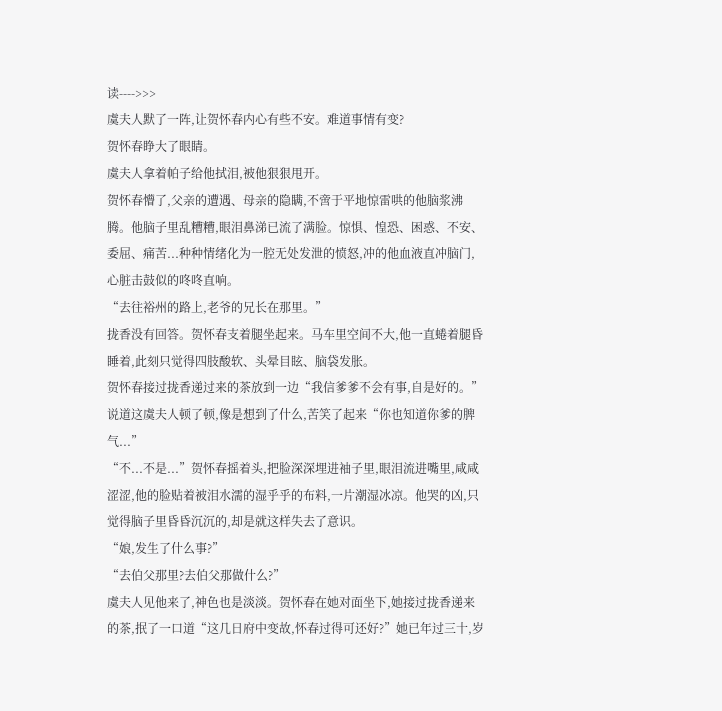读---->>>
虞夫人默了一阵,让贺怀春内心有些不安。难道事情有变?
贺怀春睁大了眼睛。
虞夫人拿着帕子给他拭泪,被他狠狠甩开。
贺怀春懵了,父亲的遭遇、母亲的隐瞒,不啻于平地惊雷哄的他脑浆沸腾。他脑子里乱糟糟,眼泪鼻涕已流了满脸。惊惧、惶恐、困惑、不安、委屈、痛苦...种种情绪化为一腔无处发泄的愤怒,冲的他血液直冲脑门,心脏击鼓似的咚咚直响。
“去往裕州的路上,老爷的兄长在那里。”
拢香没有回答。贺怀春支着腿坐起来。马车里空间不大,他一直蜷着腿昏睡着,此刻只觉得四肢酸软、头晕目眩、脑袋发胀。
贺怀春接过拢香递过来的茶放到一边“我信爹爹不会有事,自是好的。”
说道这虞夫人顿了顿,像是想到了什么,苦笑了起来“你也知道你爹的脾气...”
“不...不是...”贺怀春摇着头,把脸深深埋进袖子里,眼泪流进嘴里,咸咸涩涩,他的脸贴着被泪水濡的湿乎乎的布料,一片潮湿冰凉。他哭的凶,只觉得脑子里昏昏沉沉的,却是就这样失去了意识。
“娘,发生了什么事?”
“去伯父那里?去伯父那做什么?”
虞夫人见他来了,神色也是淡淡。贺怀春在她对面坐下,她接过拢香递来的茶,抿了一口道“这几日府中变故,怀春过得可还好?”她已年过三十,岁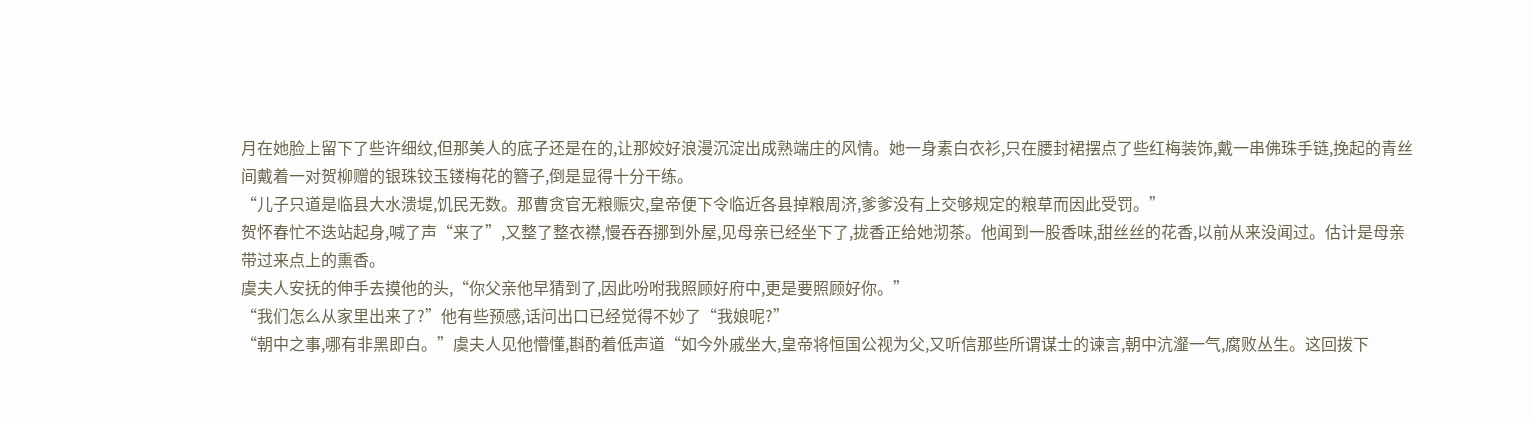月在她脸上留下了些许细纹,但那美人的底子还是在的,让那姣好浪漫沉淀出成熟端庄的风情。她一身素白衣衫,只在腰封裙摆点了些红梅装饰,戴一串佛珠手链,挽起的青丝间戴着一对贺柳赠的银珠铰玉镂梅花的簪子,倒是显得十分干练。
“儿子只道是临县大水溃堤,饥民无数。那曹贪官无粮赈灾,皇帝便下令临近各县掉粮周济,爹爹没有上交够规定的粮草而因此受罚。”
贺怀春忙不迭站起身,喊了声“来了”,又整了整衣襟,慢吞吞挪到外屋,见母亲已经坐下了,拢香正给她沏茶。他闻到一股香味,甜丝丝的花香,以前从来没闻过。估计是母亲带过来点上的熏香。
虞夫人安抚的伸手去摸他的头,“你父亲他早猜到了,因此吩咐我照顾好府中,更是要照顾好你。”
“我们怎么从家里出来了?”他有些预感,话问出口已经觉得不妙了“我娘呢?”
“朝中之事,哪有非黑即白。”虞夫人见他懵懂,斟酌着低声道“如今外戚坐大,皇帝将恒国公视为父,又听信那些所谓谋士的谏言,朝中沆瀣一气,腐败丛生。这回拨下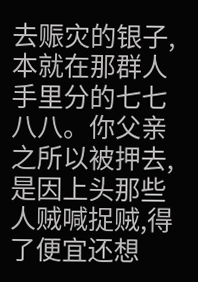去赈灾的银子,本就在那群人手里分的七七八八。你父亲之所以被押去,是因上头那些人贼喊捉贼,得了便宜还想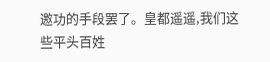邀功的手段罢了。皇都遥遥,我们这些平头百姓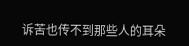诉苦也传不到那些人的耳朵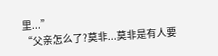里...”
“父亲怎么了?莫非...莫非是有人要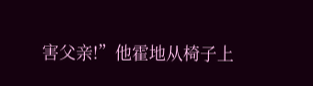害父亲!”他霍地从椅子上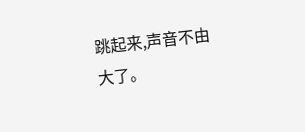跳起来,声音不由大了。